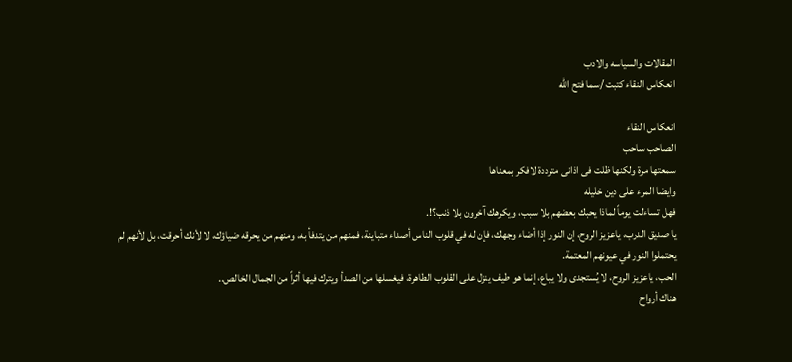المقالات والسياسه والادب
انعكاس النقاء كتبت /سما فتح الله

انعكاس النقاء
الصاحب ساحب
سمعتها مرة ولكنها ظلت فى اذانى مترددة لافكر بمعناها
وايضا المرء على دين خليله
فهل تساءلت يوماً لماذا يحبك بعضهم بلا سبب، ويكرهك آخرون بلا ذنب؟!.
يا صديق الدرب، ياعزيز الروح، إن النور إذا أضاء وجهك، فإن له في قلوب الناس أصداء متباينة، فمنهم من يتدفأ به، ومنهم من يحرقه ضياؤك، لا لأنك أحرقت، بل لأنهم لم يحتملوا النور في عيونهم المعتمة.
الحب، ياعزيز الروح، لا يُستجدى ولا يباع، إنما هو طيف ينزل على القلوب الطاهرة، فيغسلها من الصدأ ويترك فيها أثراً من الجمال الخالص..
هناك أرواح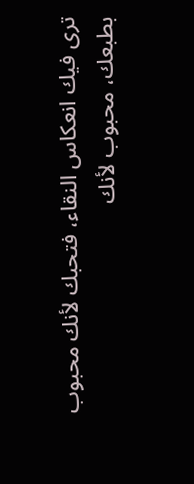ترى فيك انعكاس النقاء، فتحبك لأنك محبوب بطبعك، محبوب لأنك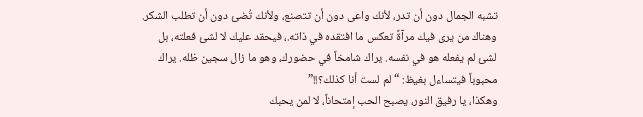تشبه الجمال دون أن تدر، لأنك واعى دون أن تتصنع، ولأنك تُضئ دون أن تطلب الشكر.
وهناك من يرى فيك مرآةً تعكس ما افتقده في ذاته.، فيحقد عليك لا لشئ فعلته، بل لشئ لم يفعله هو في نفسه. يراك شامخاً في حضورك، وهو ما زال سجين ظله. يراك محبوباً فيتساءل بغيظ: “لم لست أنا كذلك؟!!”
وهكذا، يا رفيق النور، يصبح الحب إمتحاناً، لا لمن يحبك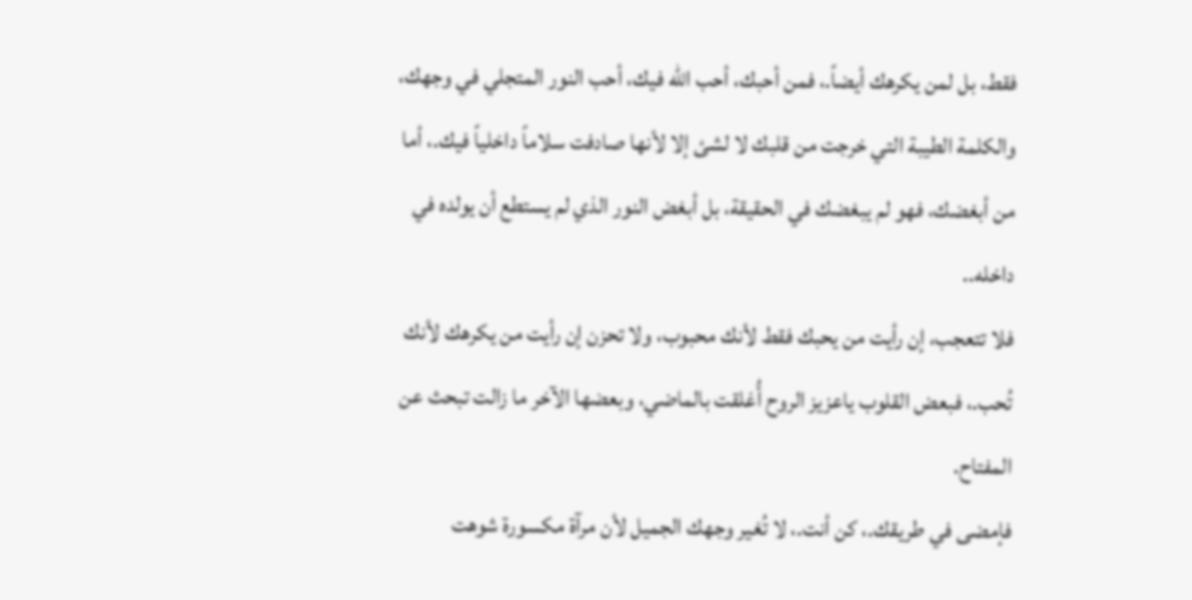فقط، بل لمن يكرهك أيضاً.، فمن أحبك، أحب الله فيك، أحب النور المتجلي في وجهك، والكلمة الطيبة التي خرجت من قلبك لا لشئ إلا لأنها صادفت سلاماً داخلياً فيك.، أما من أبغضك، فهو لم يبغضك في الحقيقة، بل أبغض النور الذي لم يستطع أن يولده في داخله..
فلا تتعجب، إن رأيت من يحبك فقط لأنك محبوب، ولا تحزن إن رأيت من يكرهك لأنك تُحب.، فبعض القلوب ياعزيز الروح أُغلقت بالماضي، وبعضها الآخر ما زالت تبحث عن المفتاح.
فإمضى في طريقك.، كن أنت.، لا تُغير وجهك الجميل لأن مرآة مكسورة شوهت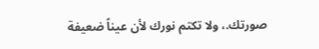صورتك.، ولا تكتم نورك لأن عيناً ضعيفة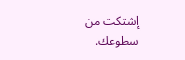إشتكت من سطوعك.